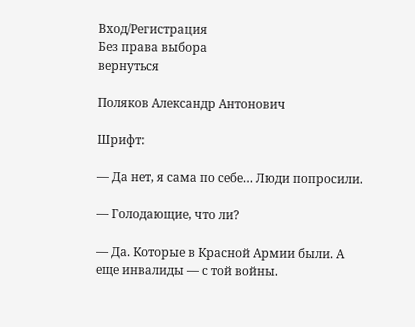Вход/Регистрация
Без права выбора
вернуться

Поляков Александр Антонович

Шрифт:

— Да нет, я сама по себе… Люди попросили.

— Голодающие, что ли?

— Да. Которые в Красной Армии были. А еще инвалиды — с той войны.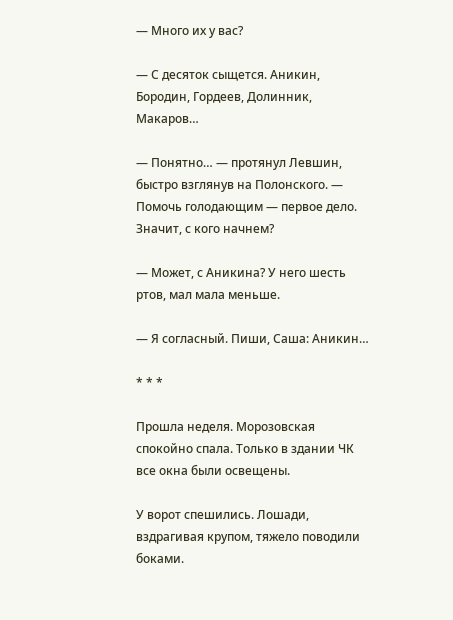— Много их у вас?

— С десяток сыщется. Аникин, Бородин, Гордеев, Долинник, Макаров…

— Понятно… — протянул Левшин, быстро взглянув на Полонского. — Помочь голодающим — первое дело. Значит, с кого начнем?

— Может, с Аникина? У него шесть ртов, мал мала меньше.

— Я согласный. Пиши, Саша: Аникин…

* * *

Прошла неделя. Морозовская спокойно спала. Только в здании ЧК все окна были освещены.

У ворот спешились. Лошади, вздрагивая крупом, тяжело поводили боками.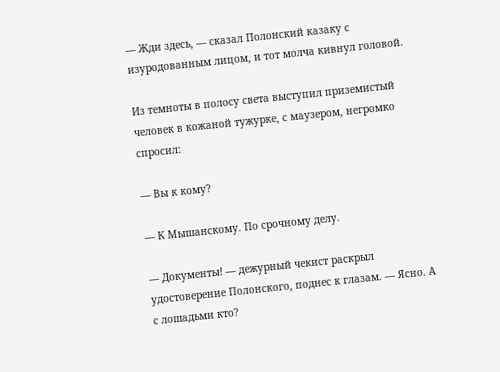— Жди здесь, — сказал Полонский казаку с изуродованным лицом, и тот молча кивнул головой.

Из темноты в полосу света выступил приземистый человек в кожаной тужурке, с маузером, негромко спросил:

— Вы к кому?

— К Мышанскому. По срочному делу.

— Документы! — дежурный чекист раскрыл удостоверение Полонского, поднес к глазам. — Ясно. А с лошадьми кто?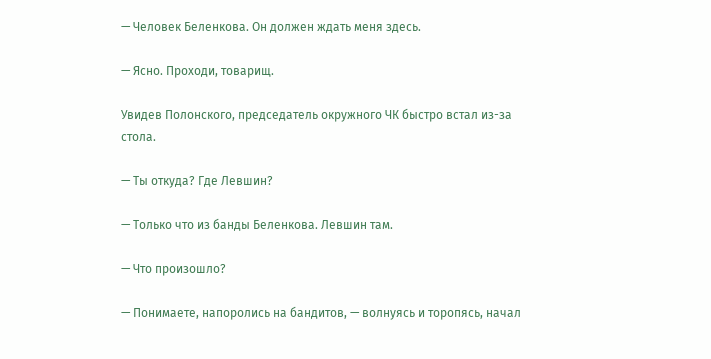— Человек Беленкова. Он должен ждать меня здесь.

— Ясно. Проходи, товарищ.

Увидев Полонского, председатель окружного ЧК быстро встал из-за стола.

— Ты откуда? Где Левшин?

— Только что из банды Беленкова. Левшин там.

— Что произошло?

— Понимаете, напоролись на бандитов, — волнуясь и торопясь, начал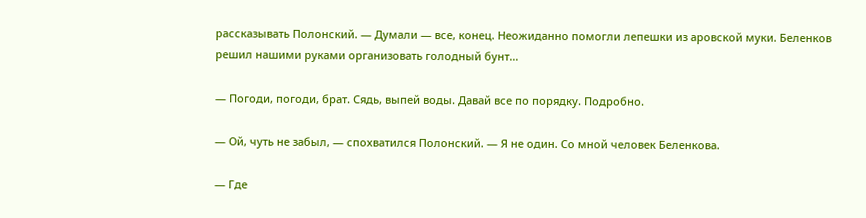рассказывать Полонский. — Думали — все, конец. Неожиданно помогли лепешки из аровской муки. Беленков решил нашими руками организовать голодный бунт…

— Погоди, погоди, брат. Сядь, выпей воды. Давай все по порядку. Подробно.

— Ой, чуть не забыл, — спохватился Полонский. — Я не один. Со мной человек Беленкова.

— Где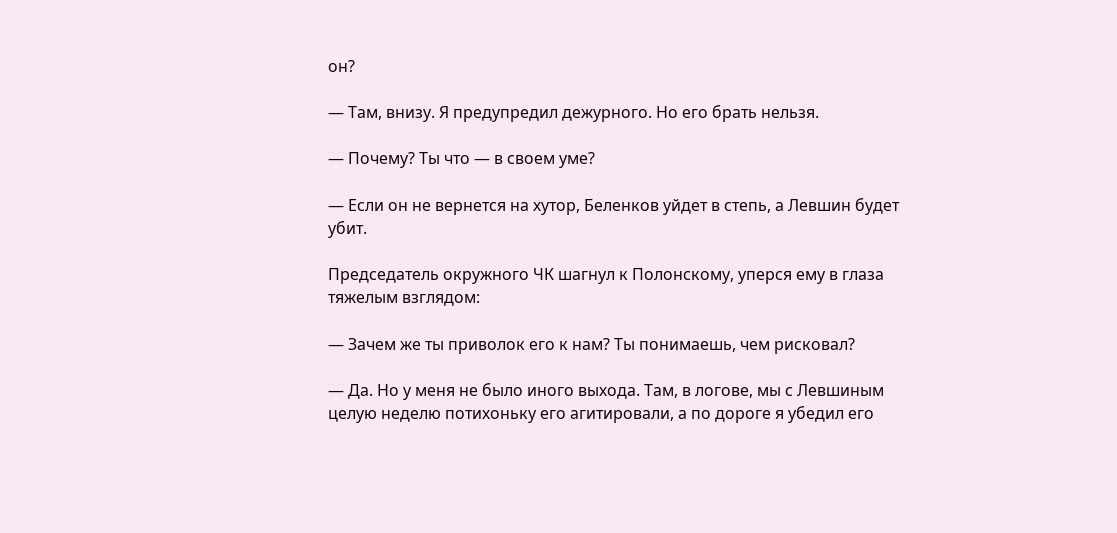он?

— Там, внизу. Я предупредил дежурного. Но его брать нельзя.

— Почему? Ты что — в своем уме?

— Если он не вернется на хутор, Беленков уйдет в степь, а Левшин будет убит.

Председатель окружного ЧК шагнул к Полонскому, уперся ему в глаза тяжелым взглядом:

— Зачем же ты приволок его к нам? Ты понимаешь, чем рисковал?

— Да. Но у меня не было иного выхода. Там, в логове, мы с Левшиным целую неделю потихоньку его агитировали, а по дороге я убедил его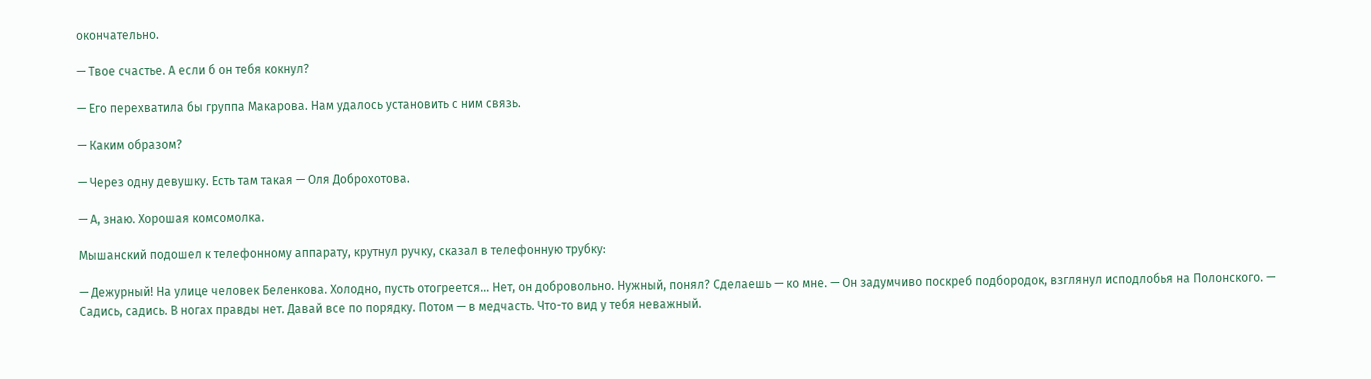окончательно.

— Твое счастье. А если б он тебя кокнул?

— Его перехватила бы группа Макарова. Нам удалось установить с ним связь.

— Каким образом?

— Через одну девушку. Есть там такая — Оля Доброхотова.

— А, знаю. Хорошая комсомолка.

Мышанский подошел к телефонному аппарату, крутнул ручку, сказал в телефонную трубку:

— Дежурный! На улице человек Беленкова. Холодно, пусть отогреется… Нет, он добровольно. Нужный, понял? Сделаешь — ко мне. — Он задумчиво поскреб подбородок, взглянул исподлобья на Полонского. — Садись, садись. В ногах правды нет. Давай все по порядку. Потом — в медчасть. Что-то вид у тебя неважный.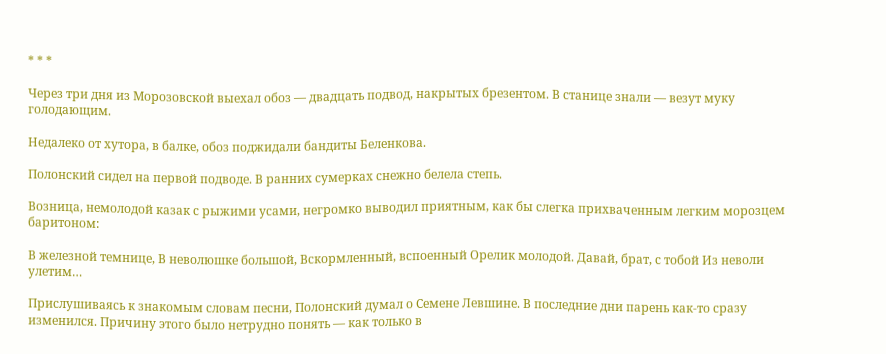* * *

Через три дня из Морозовской выехал обоз — двадцать подвод, накрытых брезентом. В станице знали — везут муку голодающим.

Недалеко от хутора, в балке, обоз поджидали бандиты Беленкова.

Полонский сидел на первой подводе. В ранних сумерках снежно белела степь.

Возница, немолодой казак с рыжими усами, негромко выводил приятным, как бы слегка прихваченным легким морозцем баритоном:

В железной темнице, В неволюшке большой, Вскормленный, вспоенный Орелик молодой. Давай, брат, с тобой Из неволи улетим…

Прислушиваясь к знакомым словам песни, Полонский думал о Семене Левшине. В последние дни парень как-то сразу изменился. Причину этого было нетрудно понять — как только в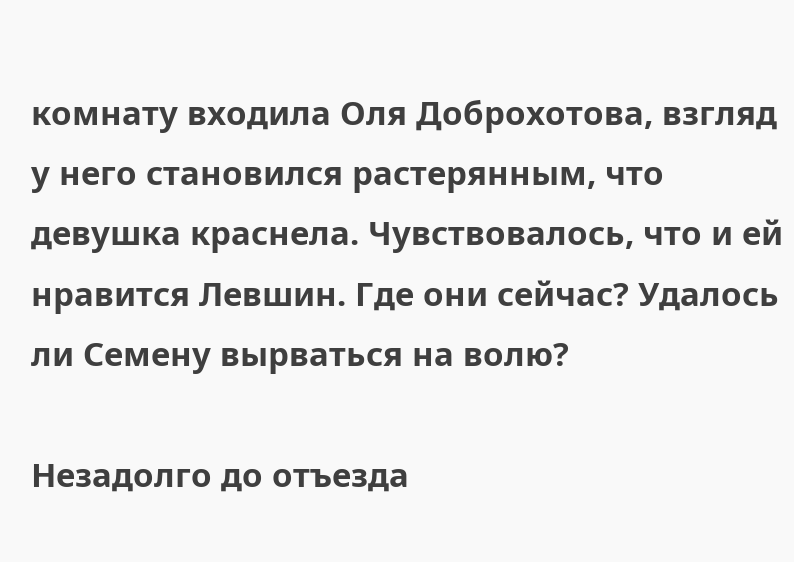комнату входила Оля Доброхотова, взгляд у него становился растерянным, что девушка краснела. Чувствовалось, что и ей нравится Левшин. Где они сейчас? Удалось ли Семену вырваться на волю?

Незадолго до отъезда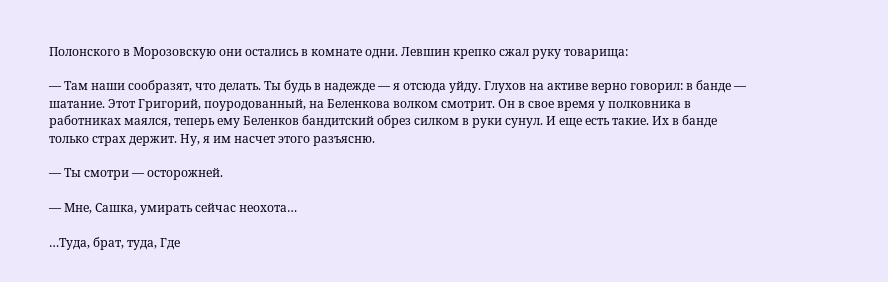Полонского в Морозовскую они остались в комнате одни. Левшин крепко сжал руку товарища:

— Там наши сообразят, что делать. Ты будь в надежде — я отсюда уйду. Глухов на активе верно говорил: в банде — шатание. Этот Григорий, поуродованный, на Беленкова волком смотрит. Он в свое время у полковника в работниках маялся, теперь ему Беленков бандитский обрез силком в руки сунул. И еще есть такие. Их в банде только страх держит. Ну, я им насчет этого разъясню.

— Ты смотри — осторожней.

— Мне, Сашка, умирать сейчас неохота…

…Туда, брат, туда, Где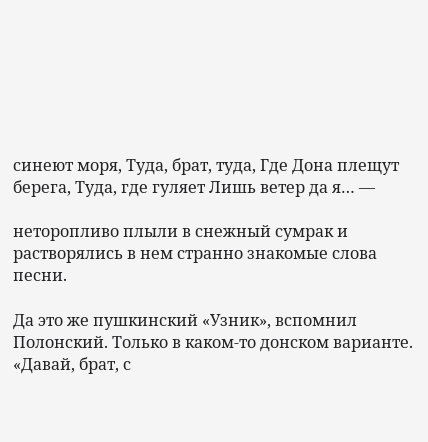синеют моря, Туда, брат, туда, Где Дона плещут берега, Туда, где гуляет Лишь ветер да я… —

неторопливо плыли в снежный сумрак и растворялись в нем странно знакомые слова песни.

Да это же пушкинский «Узник», вспомнил Полонский. Только в каком-то донском варианте. «Давай, брат, с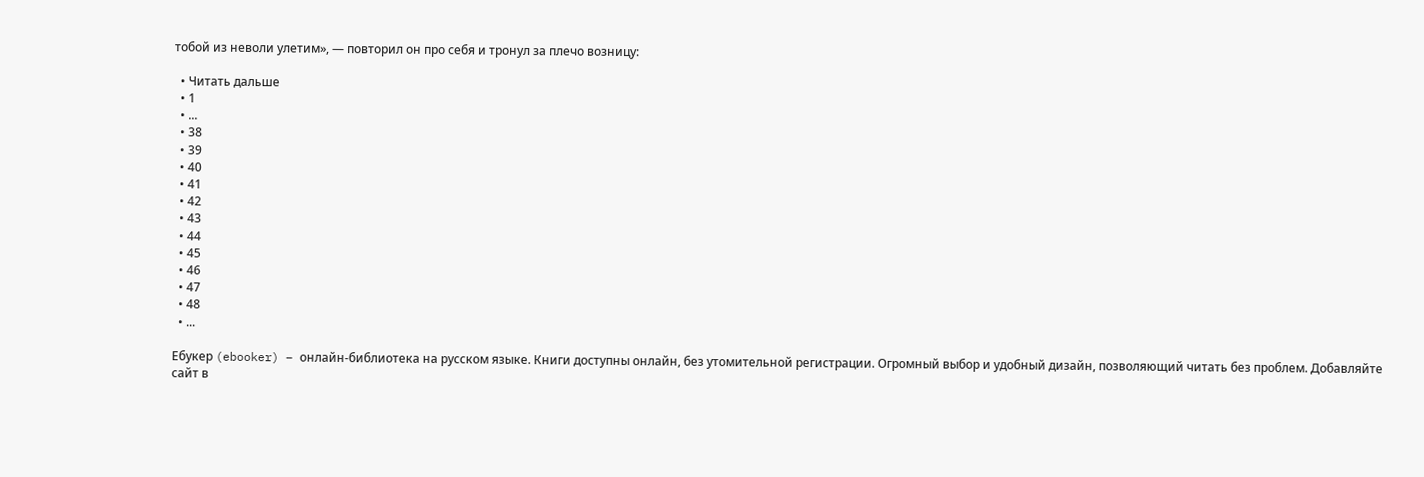тобой из неволи улетим», — повторил он про себя и тронул за плечо возницу:

  • Читать дальше
  • 1
  • ...
  • 38
  • 39
  • 40
  • 41
  • 42
  • 43
  • 44
  • 45
  • 46
  • 47
  • 48
  • ...

Ебукер (ebooker) – онлайн-библиотека на русском языке. Книги доступны онлайн, без утомительной регистрации. Огромный выбор и удобный дизайн, позволяющий читать без проблем. Добавляйте сайт в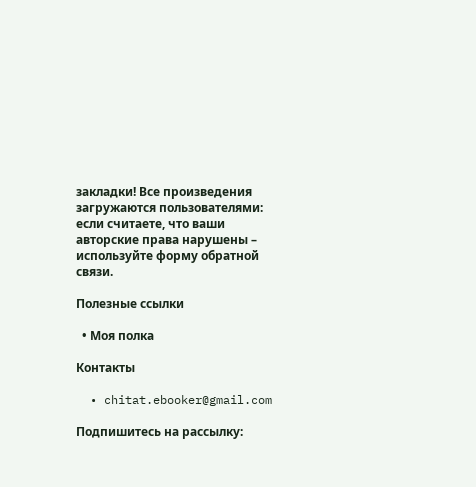закладки! Все произведения загружаются пользователями: если считаете, что ваши авторские права нарушены – используйте форму обратной связи.

Полезные ссылки

  • Моя полка

Контакты

  • chitat.ebooker@gmail.com

Подпишитесь на рассылку: